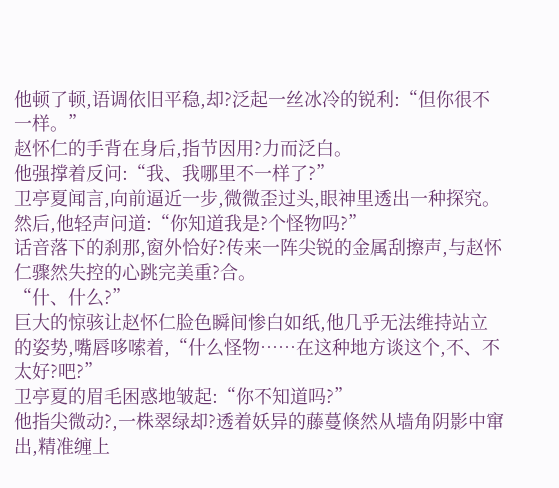他顿了顿,语调依旧平稳,却?泛起一丝冰冷的锐利:“但你很不一样。”
赵怀仁的手背在身后,指节因用?力而泛白。
他强撑着反问:“我、我哪里不一样了?”
卫亭夏闻言,向前逼近一步,微微歪过头,眼神里透出一种探究。
然后,他轻声问道:“你知道我是?个怪物吗?”
话音落下的刹那,窗外恰好?传来一阵尖锐的金属刮擦声,与赵怀仁骤然失控的心跳完美重?合。
“什、什么?”
巨大的惊骇让赵怀仁脸色瞬间惨白如纸,他几乎无法维持站立的姿势,嘴唇哆嗦着,“什么怪物……在这种地方谈这个,不、不太好?吧?”
卫亭夏的眉毛困惑地皱起:“你不知道吗?”
他指尖微动?,一株翠绿却?透着妖异的藤蔓倏然从墙角阴影中窜出,精准缠上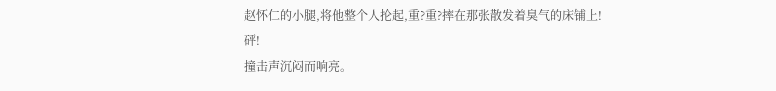赵怀仁的小腿,将他整个人抡起,重?重?摔在那张散发着臭气的床铺上!
砰!
撞击声沉闷而响亮。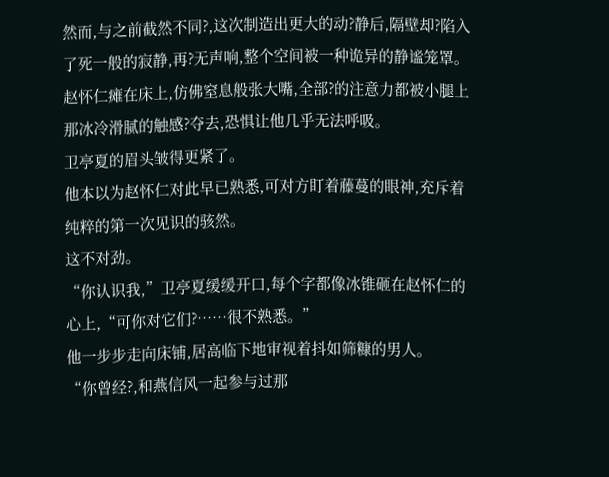然而,与之前截然不同?,这次制造出更大的动?静后,隔壁却?陷入了死一般的寂静,再?无声响,整个空间被一种诡异的静谧笼罩。
赵怀仁瘫在床上,仿佛窒息般张大嘴,全部?的注意力都被小腿上那冰冷滑腻的触感?夺去,恐惧让他几乎无法呼吸。
卫亭夏的眉头皱得更紧了。
他本以为赵怀仁对此早已熟悉,可对方盯着藤蔓的眼神,充斥着纯粹的第一次见识的骇然。
这不对劲。
“你认识我,”卫亭夏缓缓开口,每个字都像冰锥砸在赵怀仁的心上,“可你对它们?……很不熟悉。”
他一步步走向床铺,居高临下地审视着抖如筛糠的男人。
“你曾经?,和燕信风一起参与过那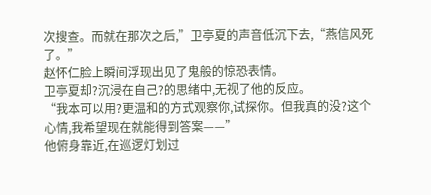次搜查。而就在那次之后,”卫亭夏的声音低沉下去,“燕信风死了。”
赵怀仁脸上瞬间浮现出见了鬼般的惊恐表情。
卫亭夏却?沉浸在自己?的思绪中,无视了他的反应。
“我本可以用?更温和的方式观察你,试探你。但我真的没?这个心情,我希望现在就能得到答案——”
他俯身靠近,在巡逻灯划过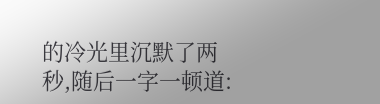的冷光里沉默了两秒,随后一字一顿道: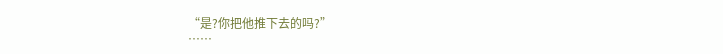“是?你把他推下去的吗?”
……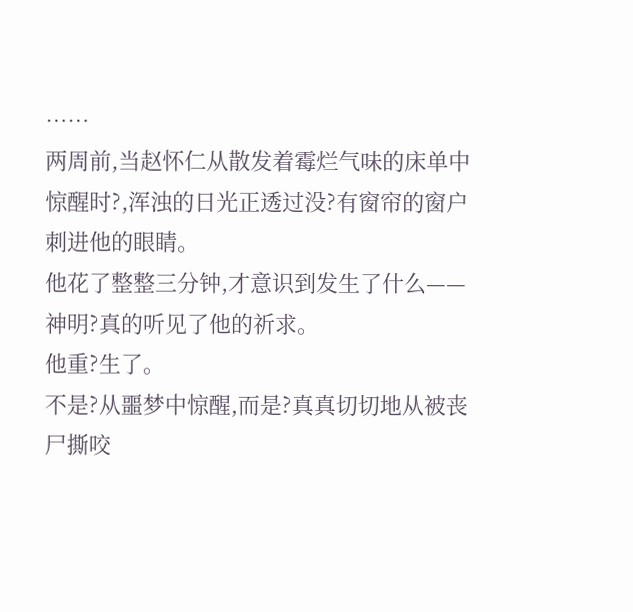……
两周前,当赵怀仁从散发着霉烂气味的床单中惊醒时?,浑浊的日光正透过没?有窗帘的窗户刺进他的眼睛。
他花了整整三分钟,才意识到发生了什么——
神明?真的听见了他的祈求。
他重?生了。
不是?从噩梦中惊醒,而是?真真切切地从被丧尸撕咬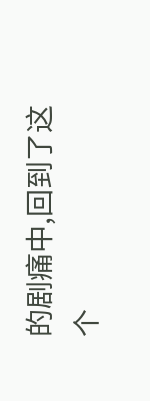的剧痛中,回到了这个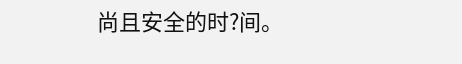尚且安全的时?间。